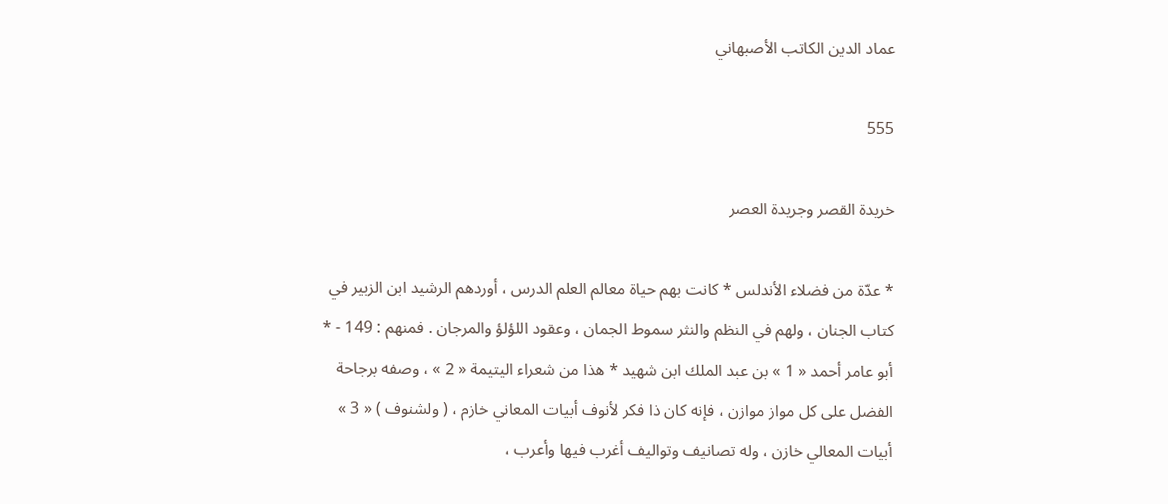عماد الدين الكاتب الأصبهاني

555

خريدة القصر وجريدة العصر

* عدّة من فضلاء الأندلس * كانت بهم حياة معالم العلم الدرس ، أوردهم الرشيد ابن الزبير في كتاب الجنان ، ولهم في النظم والنثر سموط الجمان ، وعقود اللؤلؤ والمرجان . فمنهم : 149 - * أبو عامر أحمد « 1 » بن عبد الملك ابن شهيد * هذا من شعراء اليتيمة « 2 » ، وصفه برجاحة الفضل على كل مواز موازن ، فإنه كان ذا فكر لأنوف أبيات المعاني خازم ، ( ولشنوف ) « 3 » أبيات المعالي خازن ، وله تصانيف وتواليف أغرب فيها وأعرب ،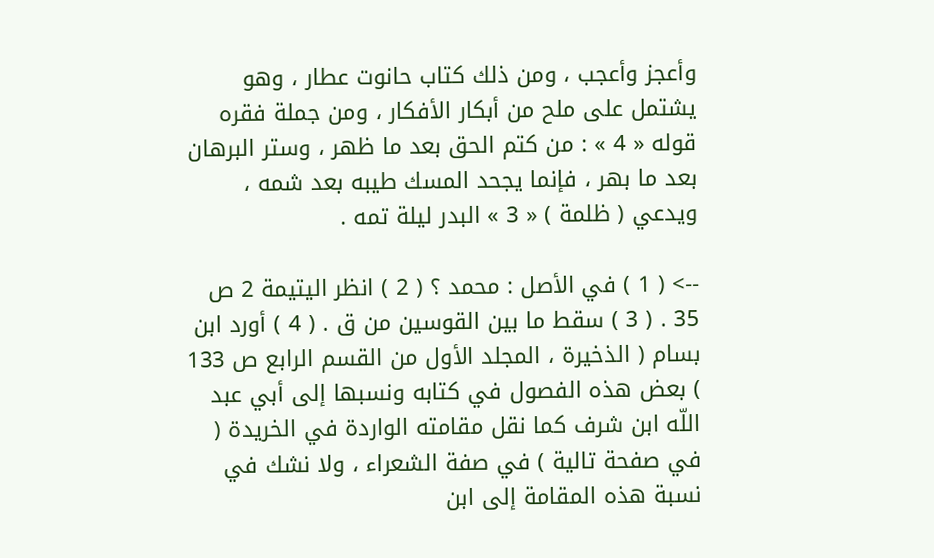وأعجز وأعجب ، ومن ذلك كتاب حانوت عطار ، وهو يشتمل على ملح من أبكار الأفكار ، ومن جملة فقره قوله « 4 » : من كتم الحق بعد ما ظهر ، وستر البرهان بعد ما بهر ، فإنما يجحد المسك طيبه بعد شمه ، ويدعي ( ظلمة ) « 3 » البدر ليلة تمه .

--> ( 1 ) في الأصل : محمد ؟ ( 2 ) انظر اليتيمة 2 ص 35 . ( 3 ) سقط ما بين القوسين من ق . ( 4 ) أورد ابن بسام ( الذخيرة ، المجلد الأول من القسم الرابع ص 133 ) بعض هذه الفصول في كتابه ونسبها إلى أبي عبد اللّه ابن شرف كما نقل مقامته الواردة في الخريدة ( في صفحة تالية ) في صفة الشعراء ، ولا نشك في نسبة هذه المقامة إلى ابن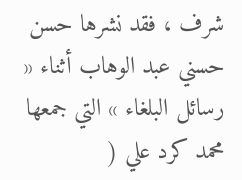شرف ، فقد نشرها حسن حسني عبد الوهاب أثناء « رسائل البلغاء » التي جمعها محمد كرد علي (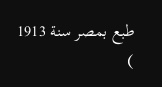طبع بمصر سنة 1913 )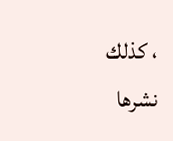، كذلك نشرها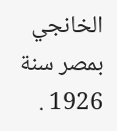الخانجي بمصر سنة 1926 .